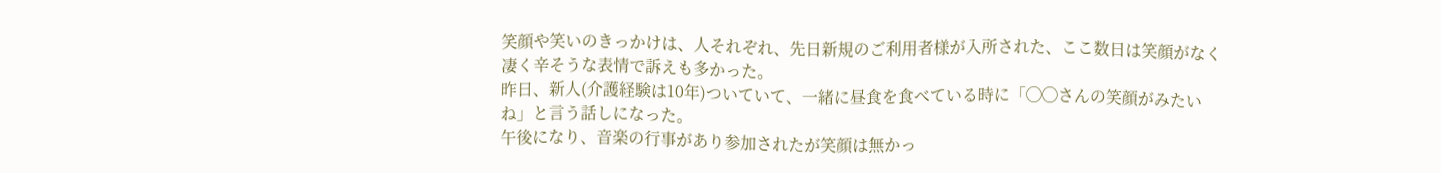笑顔や笑いのきっかけは、人それぞれ、先日新規のご利用者様が入所された、ここ数日は笑顔がなく凄く辛そうな表情で訴えも多かった。
昨日、新人(介護経験は10年)ついていて、一緒に昼食を食べている時に「◯◯さんの笑顔がみたいね」と言う話しになった。
午後になり、音楽の行事があり参加されたが笑顔は無かっ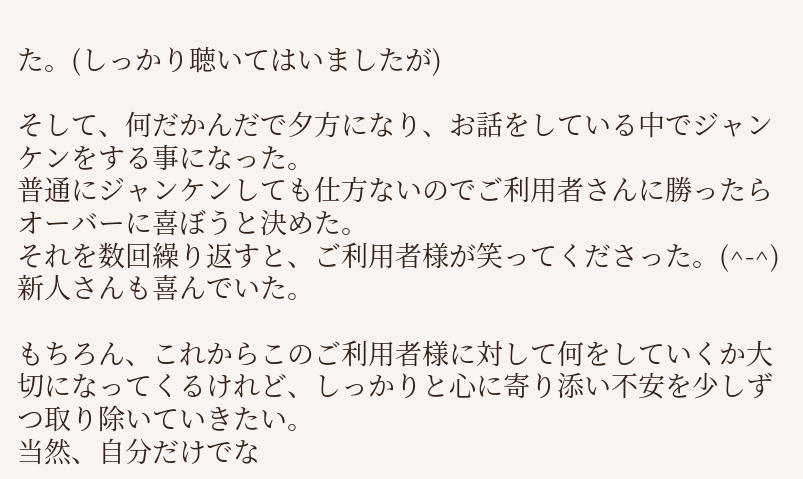た。(しっかり聴いてはいましたが)

そして、何だかんだで夕方になり、お話をしている中でジャンケンをする事になった。
普通にジャンケンしても仕方ないのでご利用者さんに勝ったらオーバーに喜ぼうと決めた。
それを数回繰り返すと、ご利用者様が笑ってくださった。(^-^)
新人さんも喜んでいた。

もちろん、これからこのご利用者様に対して何をしていくか大切になってくるけれど、しっかりと心に寄り添い不安を少しずつ取り除いていきたい。
当然、自分だけでな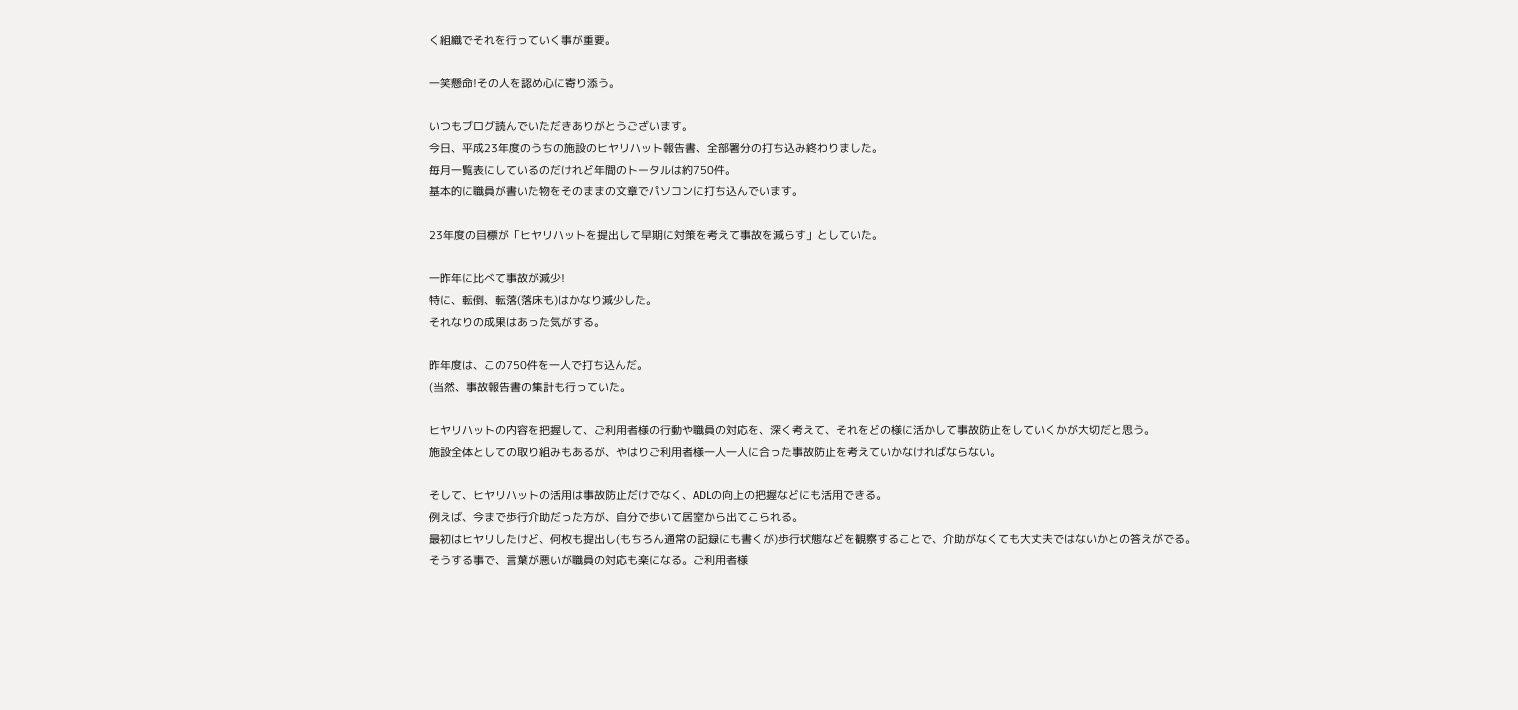く組織でそれを行っていく事が重要。

一笑懸命!その人を認め心に寄り添う。

いつもブログ読んでいただきありがとうございます。
今日、平成23年度のうちの施設のヒヤリハット報告書、全部署分の打ち込み終わりました。
毎月一覧表にしているのだけれど年間のトータルは約750件。
基本的に職員が書いた物をそのままの文章でパソコンに打ち込んでいます。

23年度の目標が「ヒヤリハットを提出して早期に対策を考えて事故を減らす」としていた。

一昨年に比べて事故が減少!
特に、転倒、転落(落床も)はかなり減少した。
それなりの成果はあった気がする。

昨年度は、この750件を一人で打ち込んだ。
(当然、事故報告書の集計も行っていた。

ヒヤリハットの内容を把握して、ご利用者様の行動や職員の対応を、深く考えて、それをどの様に活かして事故防止をしていくかが大切だと思う。
施設全体としての取り組みもあるが、やはりご利用者様一人一人に合った事故防止を考えていかなければならない。

そして、ヒヤリハットの活用は事故防止だけでなく、ADLの向上の把握などにも活用できる。
例えば、今まで歩行介助だった方が、自分で歩いて居室から出てこられる。
最初はヒヤリしたけど、何枚も提出し(もちろん通常の記録にも書くが)歩行状態などを観察することで、介助がなくても大丈夫ではないかとの答えがでる。
そうする事で、言葉が悪いが職員の対応も楽になる。ご利用者様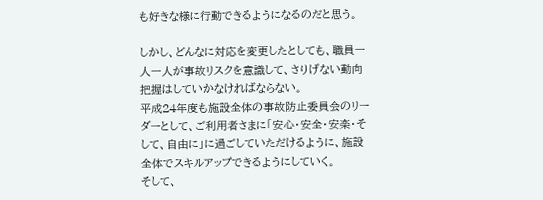も好きな様に行動できるようになるのだと思う。

しかし、どんなに対応を変更したとしても、職員一人一人が事故リスクを意識して、さりげない動向把握はしていかなければならない。
平成24年度も施設全体の事故防止委員会のリーダーとして、ご利用者さまに「安心・安全・安楽・そして、自由に」に過ごしていただけるように、施設全体でスキルアップできるようにしていく。
そして、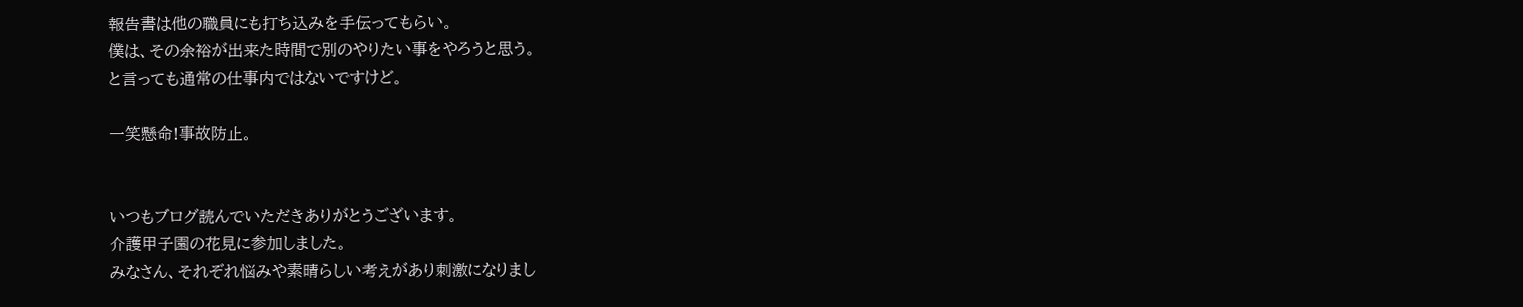報告書は他の職員にも打ち込みを手伝ってもらい。
僕は、その余裕が出来た時間で別のやりたい事をやろうと思う。
と言っても通常の仕事内ではないですけど。

一笑懸命!事故防止。


いつもブログ読んでいただきありがとうございます。
介護甲子園の花見に参加しました。
みなさん、それぞれ悩みや素晴らしい考えがあり刺激になりまし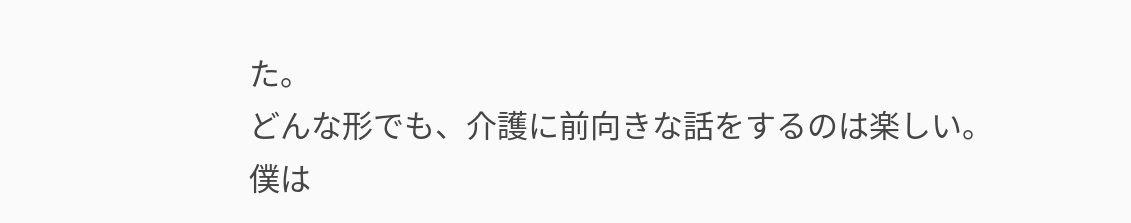た。
どんな形でも、介護に前向きな話をするのは楽しい。
僕は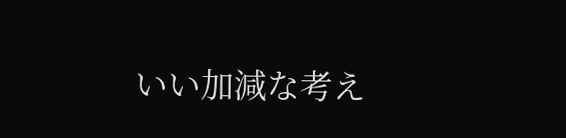いい加減な考え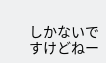しかないですけどねー